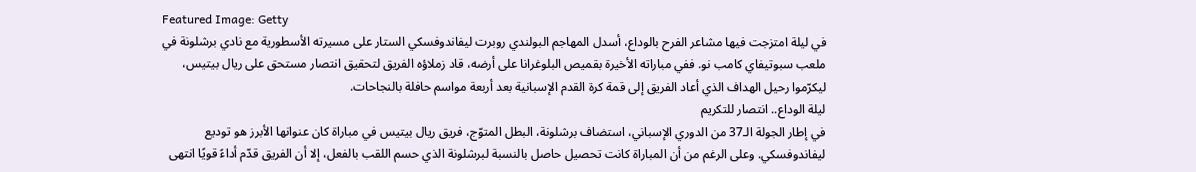Featured Image: Getty
في ليلة امتزجت فيها مشاعر الفرح بالوداع، أسدل المهاجم البولندي روبرت ليفاندوفسكي الستار على مسيرته الأسطورية مع نادي برشلونة في ملعب سبوتيفاي كامب نو. ففي مباراته الأخيرة بقميص البلوغرانا على أرضه، قاد زملاؤه الفريق لتحقيق انتصار مستحق على ريال بيتيس، ليكرّموا رحيل الهداف الذي أعاد الفريق إلى قمة كرة القدم الإسبانية بعد أربعة مواسم حافلة بالنجاحات.
ليلة الوداع.. انتصار للتكريم
في إطار الجولة الـ37 من الدوري الإسباني، استضاف برشلونة، البطل المتوّج، فريق ريال بيتيس في مباراة كان عنوانها الأبرز هو توديع ليفاندوفسكي. وعلى الرغم من أن المباراة كانت تحصيل حاصل بالنسبة لبرشلونة الذي حسم اللقب بالفعل، إلا أن الفريق قدّم أداءً قويًا انتهى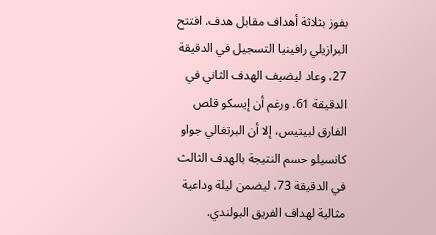بفوز بثلاثة أهداف مقابل هدف. افتتح البرازيلي رافينيا التسجيل في الدقيقة 27، وعاد ليضيف الهدف الثاني في الدقيقة 61. ورغم أن إيسكو قلص الفارق لبيتيس، إلا أن البرتغالي جواو كانسيلو حسم النتيجة بالهدف الثالث في الدقيقة 73، ليضمن ليلة وداعية مثالية لهداف الفريق البولندي.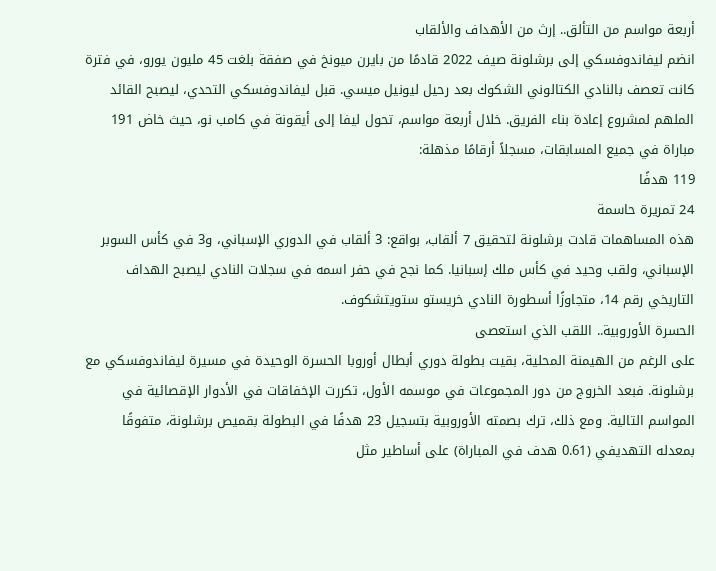أربعة مواسم من التألق.. إرث من الأهداف والألقاب
انضم ليفاندوفسكي إلى برشلونة صيف 2022 قادمًا من بايرن ميونخ في صفقة بلغت 45 مليون يورو، في فترة كانت تعصف بالنادي الكتالوني الشكوك بعد رحيل ليونيل ميسي. قبل ليفاندوفسكي التحدي، ليصبح القائد الملهم لمشروع إعادة بناء الفريق. خلال أربعة مواسم، تحول ليفا إلى أيقونة في كامب نو، حيث خاض 191 مباراة في جميع المسابقات، مسجلاً أرقامًا مذهلة:
119 هدفًا
24 تمريرة حاسمة
هذه المساهمات قادت برشلونة لتحقيق 7 ألقاب، بواقع: 3 ألقاب في الدوري الإسباني، و3 في كأس السوبر الإسباني، ولقب وحيد في كأس ملك إسبانيا. كما نجح في حفر اسمه في سجلات النادي ليصبح الهداف التاريخي رقم 14، متجاوزًا أسطورة النادي خريستو ستويتشكوف.
الحسرة الأوروبية.. اللقب الذي استعصى
على الرغم من الهيمنة المحلية، بقيت بطولة دوري أبطال أوروبا الحسرة الوحيدة في مسيرة ليفاندوفسكي مع برشلونة. فبعد الخروج من دور المجموعات في موسمه الأول، تكررت الإخفاقات في الأدوار الإقصائية في المواسم التالية. ومع ذلك، ترك بصمته الأوروبية بتسجيل 23 هدفًا في البطولة بقميص برشلونة، متفوقًا بمعدله التهديفي (0.61 هدف في المباراة) على أساطير مثل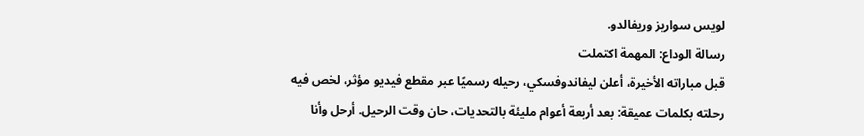لويس سواريز وريفالدو.
رسالة الوداع: المهمة اكتملت
قبل مباراته الأخيرة، أعلن ليفاندوفسكي، رحيله رسميًا عبر مقطع فيديو مؤثر، لخص فيه رحلته بكلمات عميقة: بعد أربعة أعوام مليئة بالتحديات، حان وقت الرحيل. أرحل وأنا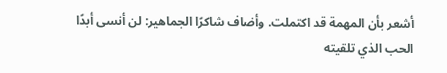أشعر بأن المهمة قد اكتملت. وأضاف شاكرًا الجماهير: لن أنسى أبدًا الحب الذي تلقيته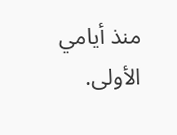منذ أيامي الأولى.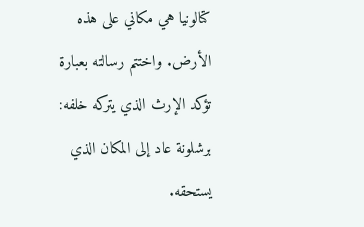كتالونيا هي مكاني على هذه الأرض. واختتم رسالته بعبارة تؤكد الإرث الذي يتركه خلفه: برشلونة عاد إلى المكان الذي يستحقه.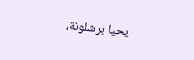يحيا برشلونة،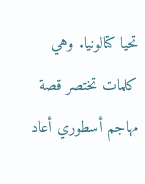تحيا كتالونيا. وهي كلمات تختصر قصة مهاجم أسطوري أعاد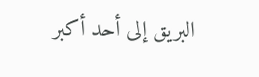البريق إلى أحد أكبر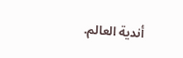أندية العالم.